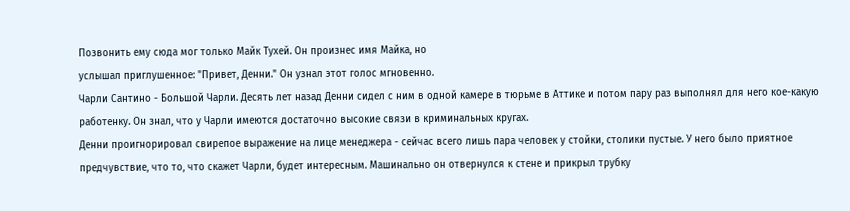Позвонить ему сюда мог только Майк Тухей. Он произнес имя Майка, но
услышал приглушенное: "Привет, Денни." Он узнал этот голос мгновенно.
Чарли Сантино - Большой Чарли. Десять лет назад Денни сидел с ним в одной камере в тюрьме в Аттике и потом пару раз выполнял для него кое-какую работенку. Он знал, что у Чарли имеются достаточно высокие связи в криминальных кругах.
Денни проигнорировал свирепое выражение на лице менеджера - сейчас всего лишь пара человек у стойки, столики пустые. У него было приятное предчувствие, что то, что скажет Чарли, будет интересным. Машинально он отвернулся к стене и прикрыл трубку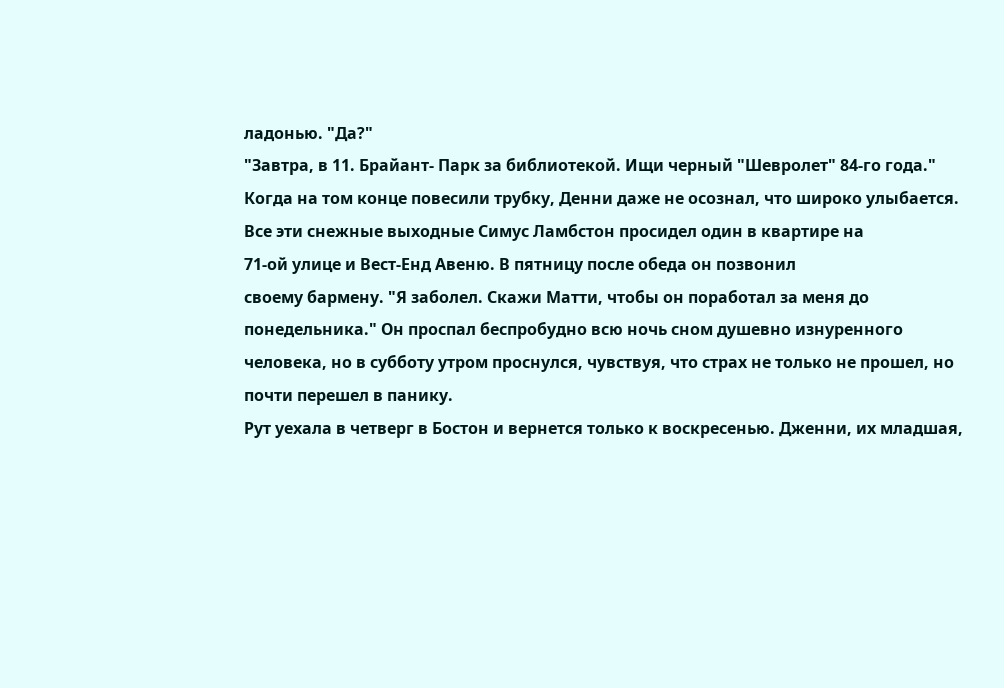ладонью. "Да?"
"Завтра, в 11. Брайант- Парк за библиотекой. Ищи черный "Шевролет" 84-го года."
Когда на том конце повесили трубку, Денни даже не осознал, что широко улыбается.
Все эти снежные выходные Симус Ламбстон просидел один в квартире на
71-ой улице и Вест-Енд Авеню. В пятницу после обеда он позвонил
своему бармену. "Я заболел. Скажи Матти, чтобы он поработал за меня до
понедельника." Он проспал беспробудно всю ночь сном душевно изнуренного человека, но в субботу утром проснулся, чувствуя, что страх не только не прошел, но почти перешел в панику.
Рут уехала в четверг в Бостон и вернется только к воскресенью. Дженни, их младшая,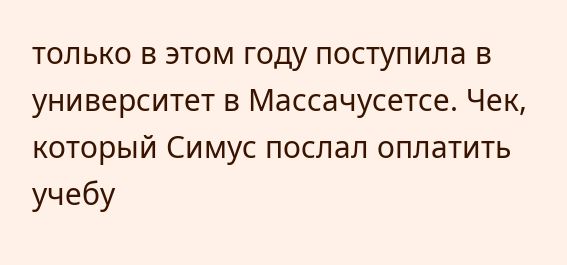только в этом году поступила в университет в Массачусетсе. Чек, который Симус послал оплатить учебу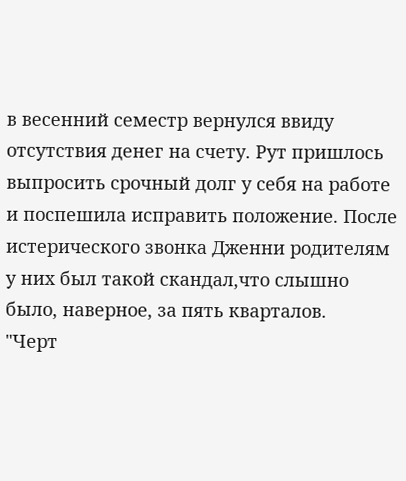в весенний семестр вернулся ввиду отсутствия денег на счету. Рут пришлось выпросить срочный долг у себя на работе и поспешила исправить положение. После истерического звонка Дженни родителям у них был такой скандал,что слышно было, наверное, за пять кварталов.
"Черт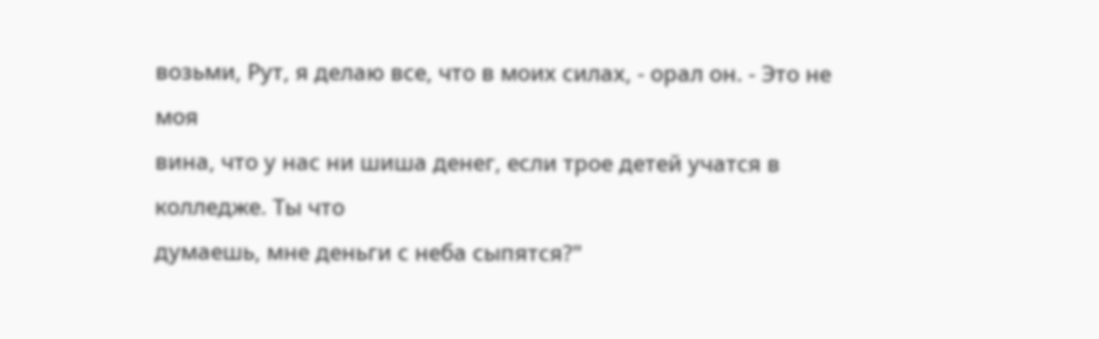возьми, Рут, я делаю все, что в моих силах, - орал он. - Это не моя
вина, что у нас ни шиша денег, если трое детей учатся в колледже. Ты что
думаешь, мне деньги с неба сыпятся?"